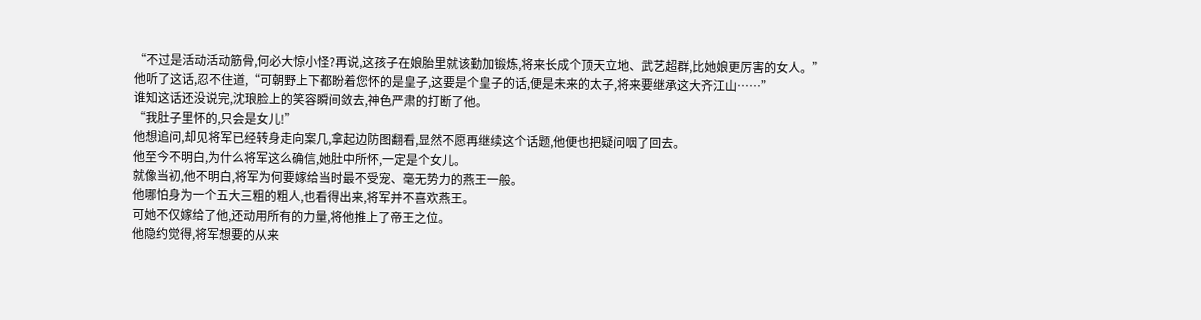“不过是活动活动筋骨,何必大惊小怪?再说,这孩子在娘胎里就该勤加锻炼,将来长成个顶天立地、武艺超群,比她娘更厉害的女人。”
他听了这话,忍不住道,“可朝野上下都盼着您怀的是皇子,这要是个皇子的话,便是未来的太子,将来要继承这大齐江山……”
谁知这话还没说完,沈琅脸上的笑容瞬间敛去,神色严肃的打断了他。
“我肚子里怀的,只会是女儿!”
他想追问,却见将军已经转身走向案几,拿起边防图翻看,显然不愿再继续这个话题,他便也把疑问咽了回去。
他至今不明白,为什么将军这么确信,她肚中所怀,一定是个女儿。
就像当初,他不明白,将军为何要嫁给当时最不受宠、毫无势力的燕王一般。
他哪怕身为一个五大三粗的粗人,也看得出来,将军并不喜欢燕王。
可她不仅嫁给了他,还动用所有的力量,将他推上了帝王之位。
他隐约觉得,将军想要的从来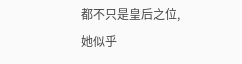都不只是皇后之位,她似乎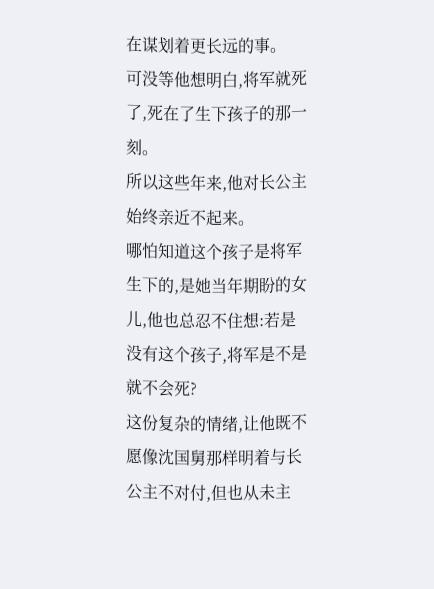在谋划着更长远的事。
可没等他想明白,将军就死了,死在了生下孩子的那一刻。
所以这些年来,他对长公主始终亲近不起来。
哪怕知道这个孩子是将军生下的,是她当年期盼的女儿,他也总忍不住想:若是没有这个孩子,将军是不是就不会死?
这份复杂的情绪,让他既不愿像沈国舅那样明着与长公主不对付,但也从未主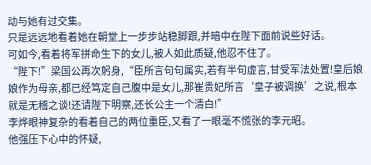动与她有过交集。
只是远远地看着她在朝堂上一步步站稳脚跟,并暗中在陛下面前说些好话。
可如今,看着将军拼命生下的女儿,被人如此质疑,他忍不住了。
“陛下!”梁国公再次躬身,“臣所言句句属实,若有半句虚言,甘受军法处置!皇后娘娘作为母亲,都已经笃定自己腹中是女儿,那崔贵妃所言‘皇子被调换’之说,根本就是无稽之谈!还请陛下明察,还长公主一个清白!”
李烨眼神复杂的看着自己的两位重臣,又看了一眼毫不慌张的李元昭。
他强压下心中的怀疑,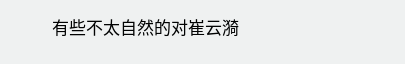有些不太自然的对崔云漪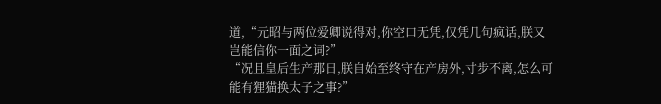道,“元昭与两位爱卿说得对,你空口无凭,仅凭几句疯话,朕又岂能信你一面之词?”
“况且皇后生产那日,朕自始至终守在产房外,寸步不离,怎么可能有狸猫换太子之事?”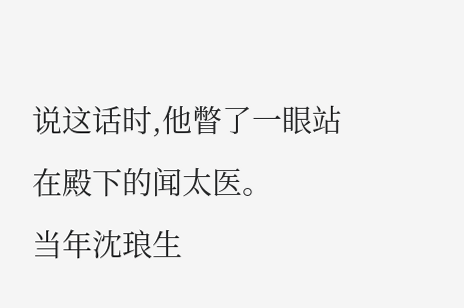说这话时,他瞥了一眼站在殿下的闻太医。
当年沈琅生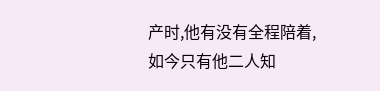产时,他有没有全程陪着,如今只有他二人知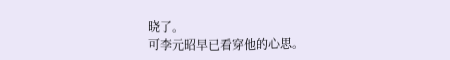晓了。
可李元昭早已看穿他的心思。